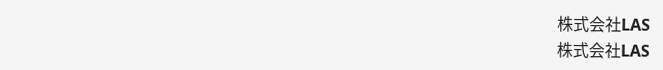株式会社LAS
株式会社LAS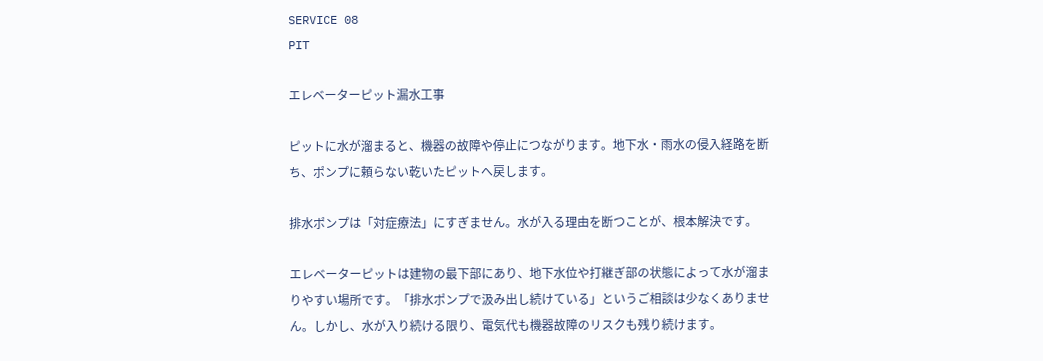SERVICE 08
PIT

エレベーターピット漏水工事

ピットに水が溜まると、機器の故障や停止につながります。地下水・雨水の侵入経路を断ち、ポンプに頼らない乾いたピットへ戻します。

排水ポンプは「対症療法」にすぎません。水が入る理由を断つことが、根本解決です。

エレベーターピットは建物の最下部にあり、地下水位や打継ぎ部の状態によって水が溜まりやすい場所です。「排水ポンプで汲み出し続けている」というご相談は少なくありません。しかし、水が入り続ける限り、電気代も機器故障のリスクも残り続けます。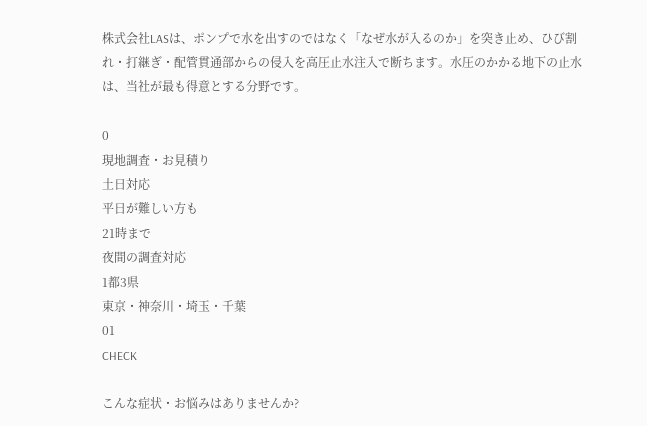株式会社LASは、ポンプで水を出すのではなく「なぜ水が入るのか」を突き止め、ひび割れ・打継ぎ・配管貫通部からの侵入を高圧止水注入で断ちます。水圧のかかる地下の止水は、当社が最も得意とする分野です。

0
現地調査・お見積り
土日対応
平日が難しい方も
21時まで
夜間の調査対応
1都3県
東京・神奈川・埼玉・千葉
01
CHECK

こんな症状・お悩みはありませんか?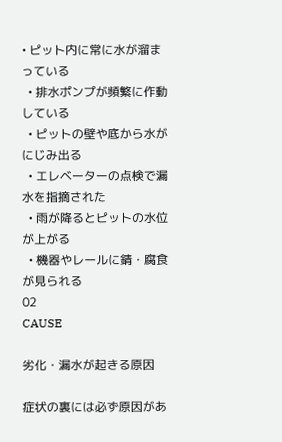• ピット内に常に水が溜まっている
  • 排水ポンプが頻繁に作動している
  • ピットの壁や底から水がにじみ出る
  • エレベーターの点検で漏水を指摘された
  • 雨が降るとピットの水位が上がる
  • 機器やレールに錆・腐食が見られる
02
CAUSE

劣化・漏水が起きる原因

症状の裏には必ず原因があ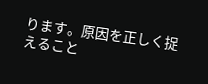ります。原因を正しく捉えること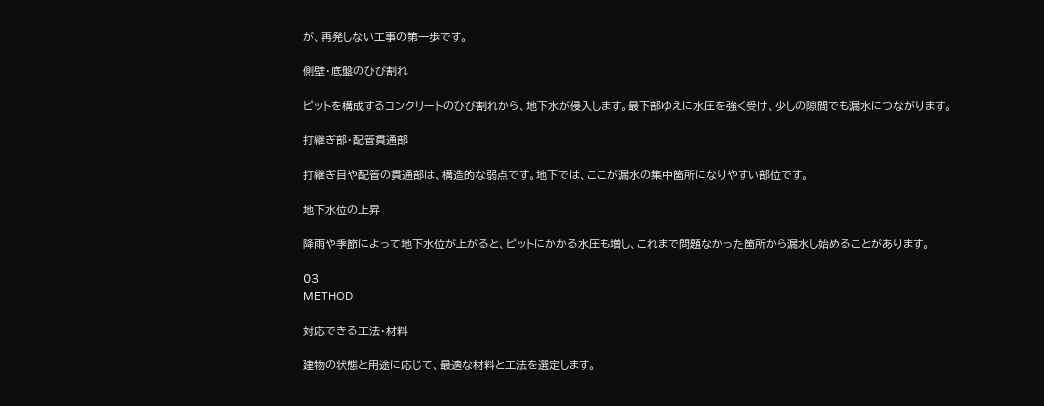が、再発しない工事の第一歩です。

側壁・底盤のひび割れ

ピットを構成するコンクリートのひび割れから、地下水が侵入します。最下部ゆえに水圧を強く受け、少しの隙間でも漏水につながります。

打継ぎ部・配管貫通部

打継ぎ目や配管の貫通部は、構造的な弱点です。地下では、ここが漏水の集中箇所になりやすい部位です。

地下水位の上昇

降雨や季節によって地下水位が上がると、ピットにかかる水圧も増し、これまで問題なかった箇所から漏水し始めることがあります。

03
METHOD

対応できる工法・材料

建物の状態と用途に応じて、最適な材料と工法を選定します。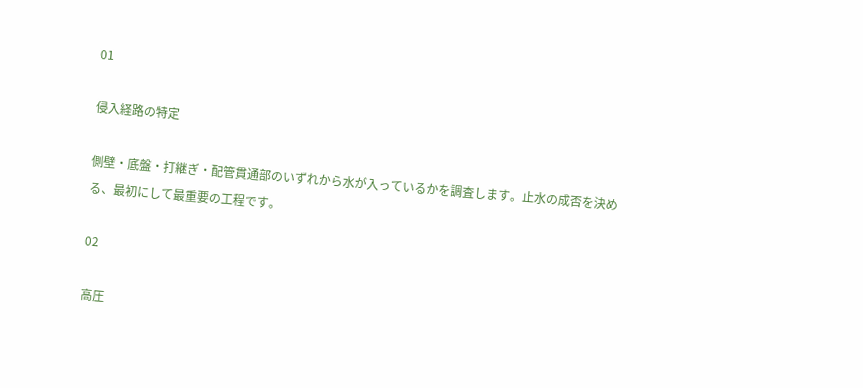01

侵入経路の特定

側壁・底盤・打継ぎ・配管貫通部のいずれから水が入っているかを調査します。止水の成否を決める、最初にして最重要の工程です。

02

高圧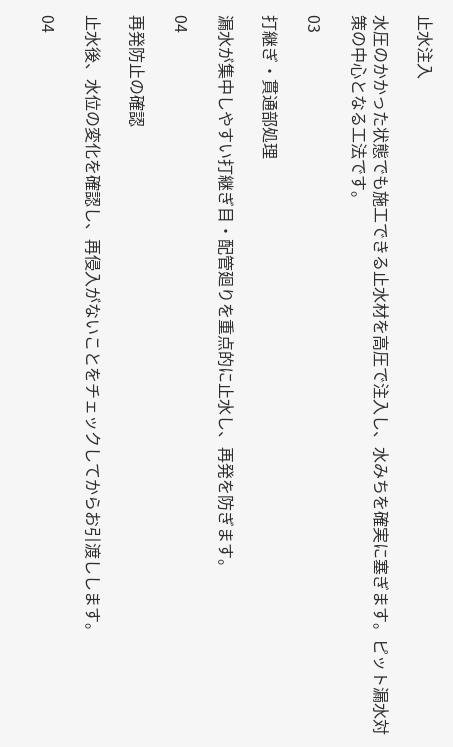止水注入

水圧のかかった状態でも施工できる止水材を高圧で注入し、水みちを確実に塞ぎます。ピット漏水対策の中心となる工法です。

03

打継ぎ・貫通部処理

漏水が集中しやすい打継ぎ目・配管廻りを重点的に止水し、再発を防ぎます。

04

再発防止の確認

止水後、水位の変化を確認し、再侵入がないことをチェックしてからお引渡しします。

04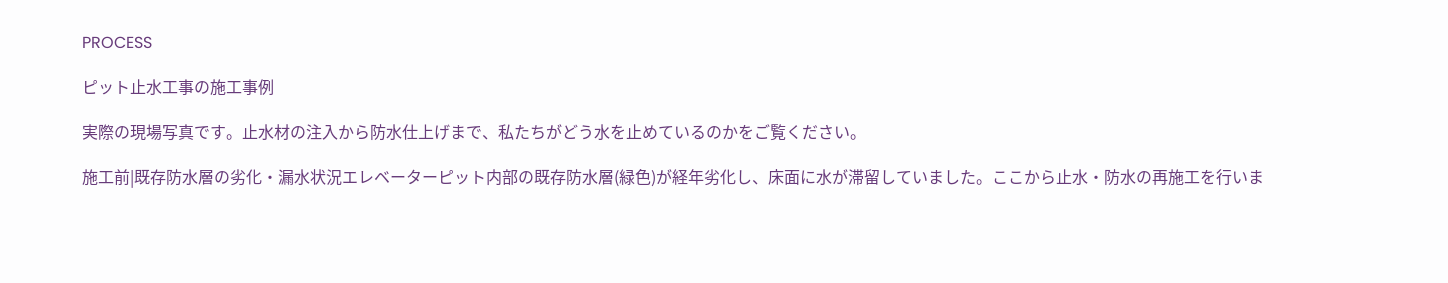PROCESS

ピット止水工事の施工事例

実際の現場写真です。止水材の注入から防水仕上げまで、私たちがどう水を止めているのかをご覧ください。

施工前|既存防水層の劣化・漏水状況エレベーターピット内部の既存防水層(緑色)が経年劣化し、床面に水が滞留していました。ここから止水・防水の再施工を行いま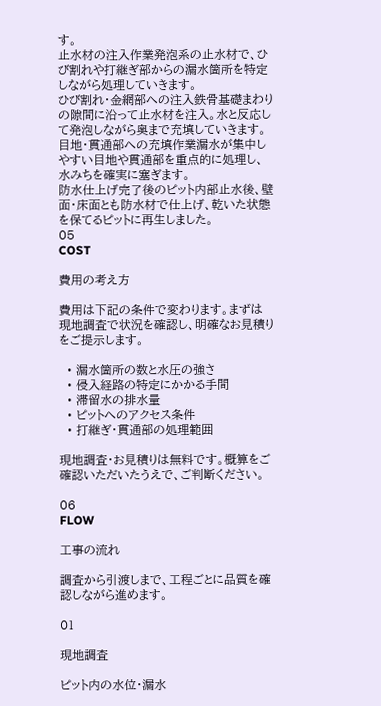す。
止水材の注入作業発泡系の止水材で、ひび割れや打継ぎ部からの漏水箇所を特定しながら処理していきます。
ひび割れ・金網部への注入鉄骨基礎まわりの隙間に沿って止水材を注入。水と反応して発泡しながら奥まで充填していきます。
目地・貫通部への充填作業漏水が集中しやすい目地や貫通部を重点的に処理し、水みちを確実に塞ぎます。
防水仕上げ完了後のピット内部止水後、壁面・床面とも防水材で仕上げ、乾いた状態を保てるピットに再生しました。
05
COST

費用の考え方

費用は下記の条件で変わります。まずは現地調査で状況を確認し、明確なお見積りをご提示します。

  • 漏水箇所の数と水圧の強さ
  • 侵入経路の特定にかかる手間
  • 滞留水の排水量
  • ピットへのアクセス条件
  • 打継ぎ・貫通部の処理範囲

現地調査・お見積りは無料です。概算をご確認いただいたうえで、ご判断ください。

06
FLOW

工事の流れ

調査から引渡しまで、工程ごとに品質を確認しながら進めます。

01

現地調査

ピット内の水位・漏水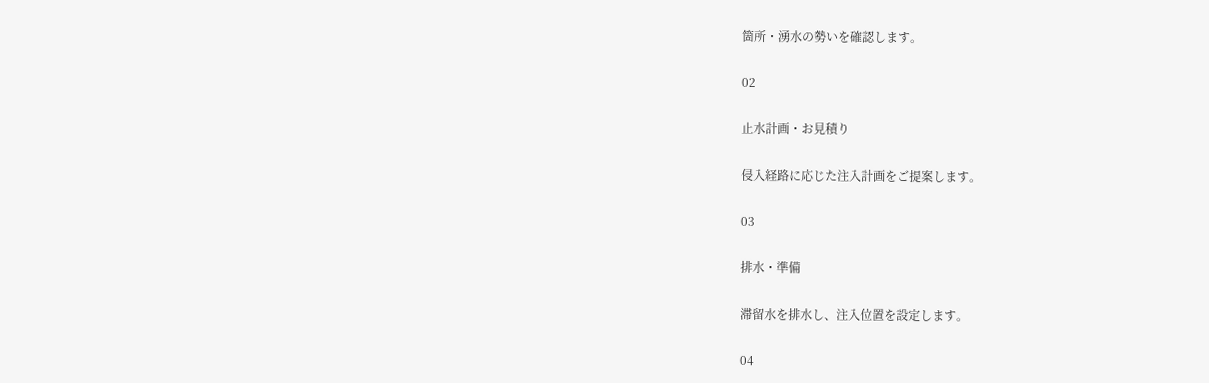箇所・湧水の勢いを確認します。

02

止水計画・お見積り

侵入経路に応じた注入計画をご提案します。

03

排水・準備

滞留水を排水し、注入位置を設定します。

04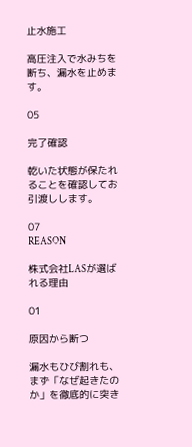止水施工

高圧注入で水みちを断ち、漏水を止めます。

05

完了確認

乾いた状態が保たれることを確認してお引渡しします。

07
REASON

株式会社LASが選ばれる理由

01

原因から断つ

漏水もひび割れも、まず「なぜ起きたのか」を徹底的に突き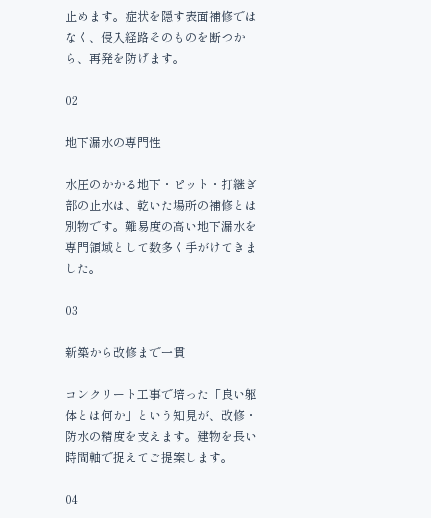止めます。症状を隠す表面補修ではなく、侵入経路そのものを断つから、再発を防げます。

02

地下漏水の専門性

水圧のかかる地下・ピット・打継ぎ部の止水は、乾いた場所の補修とは別物です。難易度の高い地下漏水を専門領域として数多く手がけてきました。

03

新築から改修まで一貫

コンクリート工事で培った「良い躯体とは何か」という知見が、改修・防水の精度を支えます。建物を長い時間軸で捉えてご提案します。

04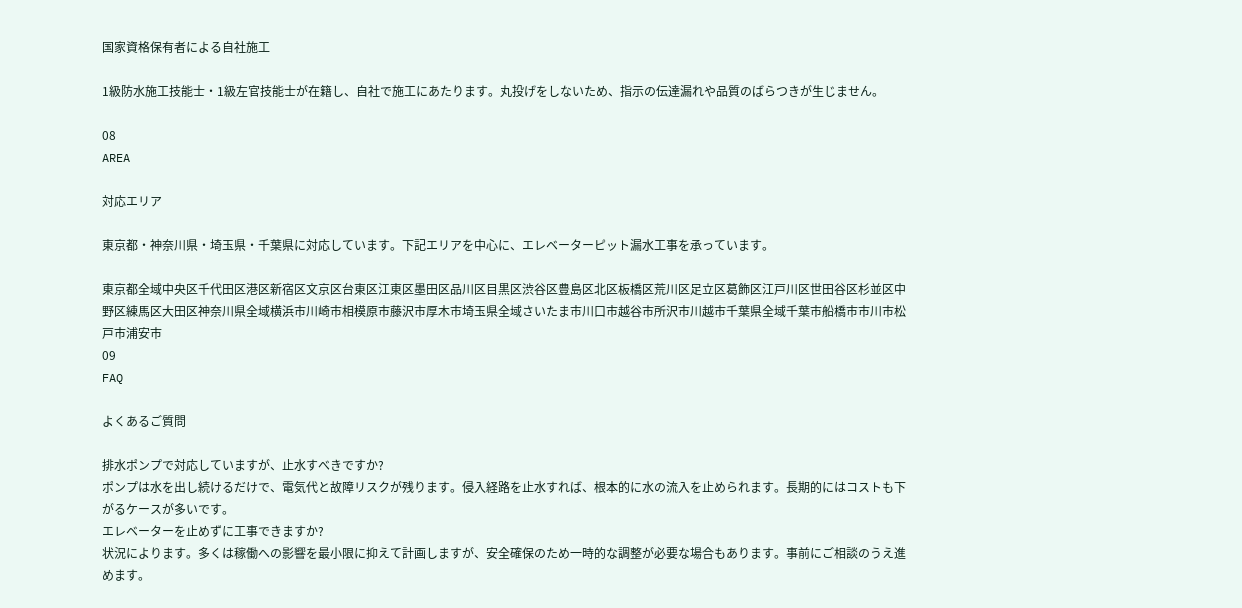国家資格保有者による自社施工

1級防水施工技能士・1級左官技能士が在籍し、自社で施工にあたります。丸投げをしないため、指示の伝達漏れや品質のばらつきが生じません。

08
AREA

対応エリア

東京都・神奈川県・埼玉県・千葉県に対応しています。下記エリアを中心に、エレベーターピット漏水工事を承っています。

東京都全域中央区千代田区港区新宿区文京区台東区江東区墨田区品川区目黒区渋谷区豊島区北区板橋区荒川区足立区葛飾区江戸川区世田谷区杉並区中野区練馬区大田区神奈川県全域横浜市川崎市相模原市藤沢市厚木市埼玉県全域さいたま市川口市越谷市所沢市川越市千葉県全域千葉市船橋市市川市松戸市浦安市
09
FAQ

よくあるご質問

排水ポンプで対応していますが、止水すべきですか?
ポンプは水を出し続けるだけで、電気代と故障リスクが残ります。侵入経路を止水すれば、根本的に水の流入を止められます。長期的にはコストも下がるケースが多いです。
エレベーターを止めずに工事できますか?
状況によります。多くは稼働への影響を最小限に抑えて計画しますが、安全確保のため一時的な調整が必要な場合もあります。事前にご相談のうえ進めます。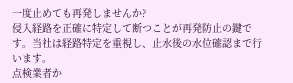一度止めても再発しませんか?
侵入経路を正確に特定して断つことが再発防止の鍵です。当社は経路特定を重視し、止水後の水位確認まで行います。
点検業者か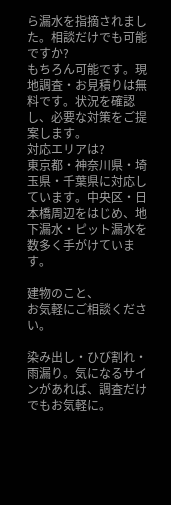ら漏水を指摘されました。相談だけでも可能ですか?
もちろん可能です。現地調査・お見積りは無料です。状況を確認し、必要な対策をご提案します。
対応エリアは?
東京都・神奈川県・埼玉県・千葉県に対応しています。中央区・日本橋周辺をはじめ、地下漏水・ピット漏水を数多く手がけています。

建物のこと、
お気軽にご相談ください。

染み出し・ひび割れ・雨漏り。気になるサインがあれば、調査だけでもお気軽に。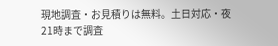現地調査・お見積りは無料。土日対応・夜21時まで調査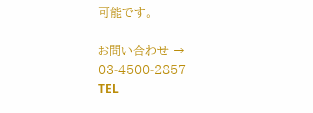可能です。

お問い合わせ → 03-4500-2857
TEL